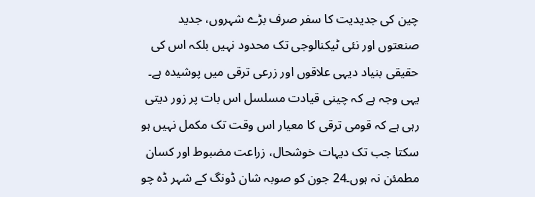چین کی جدیدیت کا سفر صرف بڑے شہروں، جدید صنعتوں اور نئی ٹیکنالوجی تک محدود نہیں بلکہ اس کی حقیقی بنیاد دیہی علاقوں اور زرعی ترقی میں پوشیدہ ہے۔ یہی وجہ ہے کہ چینی قیادت مسلسل اس بات پر زور دیتی رہی ہے کہ قومی ترقی کا معیار اس وقت تک مکمل نہیں ہو سکتا جب تک دیہات خوشحال، زراعت مضبوط اور کسان مطمئن نہ ہوں۔24 جون کو صوبہ شان ڈونگ کے شہر ڈہ چو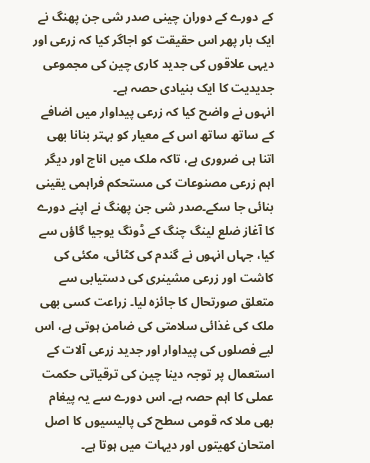کے دورے کے دوران چینی صدر شی جن پھنگ نے ایک بار پھر اس حقیقت کو اجاگر کیا کہ زرعی اور دیہی علاقوں کی جدید کاری چین کی مجموعی جدیدیت کا ایک بنیادی حصہ ہے۔
انہوں نے واضح کیا کہ زرعی پیداوار میں اضافے کے ساتھ ساتھ اس کے معیار کو بہتر بنانا بھی اتنا ہی ضروری ہے، تاکہ ملک میں اناج اور دیگر اہم زرعی مصنوعات کی مستحکم فراہمی یقینی بنائی جا سکے۔صدر شی جن پھنگ نے اپنے دورے کا آغاز ضلع لینگ چنگ کے ڈونگ یوجیا گاؤں سے کیا، جہاں انہوں نے گندم کی کٹائی، مکئی کی کاشت اور زرعی مشینری کی دستیابی سے متعلق صورتحال کا جائزہ لیا۔ زراعت کسی بھی ملک کی غذائی سلامتی کی ضامن ہوتی ہے، اس لیے فصلوں کی پیداوار اور جدید زرعی آلات کے استعمال پر توجہ دینا چین کی ترقیاتی حکمت عملی کا اہم حصہ ہے۔ اس دورے سے یہ پیغام بھی ملا کہ قومی سطح کی پالیسیوں کا اصل امتحان کھیتوں اور دیہات میں ہوتا ہے۔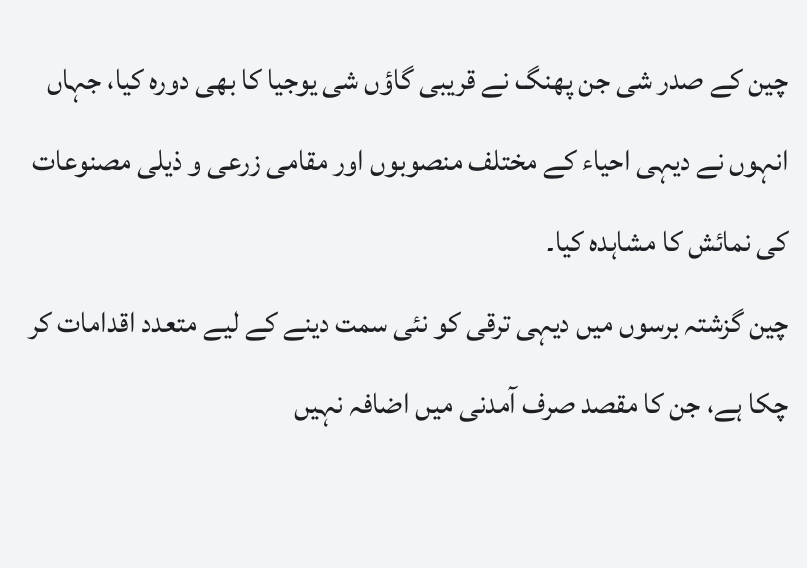چین کے صدر شی جن پھنگ نے قریبی گاؤں شی یوجیا کا بھی دورہ کیا، جہاں انہوں نے دیہی احیاء کے مختلف منصوبوں اور مقامی زرعی و ذیلی مصنوعات کی نمائش کا مشاہدہ کیا۔
چین گزشتہ برسوں میں دیہی ترقی کو نئی سمت دینے کے لیے متعدد اقدامات کر چکا ہے، جن کا مقصد صرف آمدنی میں اضافہ نہیں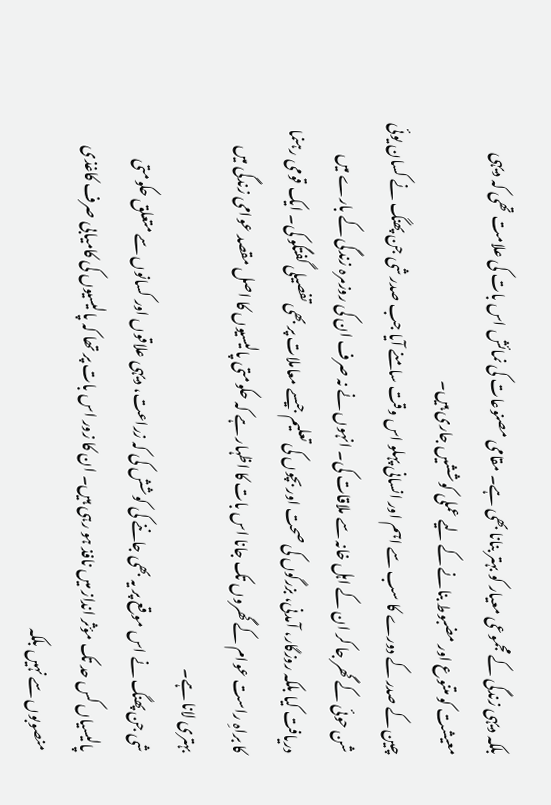بلکہ دیہی زندگی کے مجموعی معیار کو بہتر بنانا بھی ہے۔ مقامی مصنوعات کی نمائش اس بات کی علامت تھی کہ دیہی معیشت کو متنوع اور مضبوط بنانے کے لیے عملی کوششیں جاری ہیں۔
چین کے صدر کے دورے کا سب سے اہم اور انسانی پہلو اس وقت سامنے آیا جب صدر شی جن پھنگ نے کسان یوئی شن حوئی کے گھر جا کر ان کے اہل خانہ سے ملاقات کی۔ انہوں نے نہ صرف ان کی روزمرہ زندگی کے بارے میں دریافت کیا بلکہ روزگار، آمدنی، بزرگوں کی صحت اور بچوں کی تعلیم جیسے معاملات پر بھی تفصیلی گفتگو کی۔ ایک قومی رہنما کا براہِ راست عوام کے گھروں تک جانا اس بات کا اظہار ہے کہ حکومتی پالیسیوں کا اصل مقصد عوامی زندگی میں بہتری لانا ہے۔
شی جن پھنگ نے اس موقع پر یہ بھی جاننے کی کوشش کی کہ زراعت، دیہی علاقوں اور کسانوں سے متعلق حکومتی پالیسیاں کس حد تک مؤثر انداز میں نافذ ہو رہی ہیں۔ ان کا زور اس بات پر تھا کہ پالیسیوں کی کامیابی صرف کاغذی منصوبوں سے نہیں بلکہ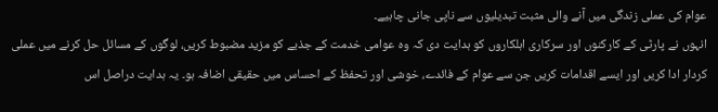عوام کی عملی زندگی میں آنے والی مثبت تبدیلیوں سے ناپی جانی چاہیے۔
انہوں نے پارٹی کے کارکنوں اور سرکاری اہلکاروں کو ہدایت دی کہ وہ عوامی خدمت کے جذبے کو مزید مضبوط کریں، لوگوں کے مسائل حل کرنے میں عملی کردار ادا کریں اور ایسے اقدامات کریں جن سے عوام کے فائدے، خوشی اور تحفظ کے احساس میں حقیقی اضافہ ہو۔ یہ ہدایت دراصل اس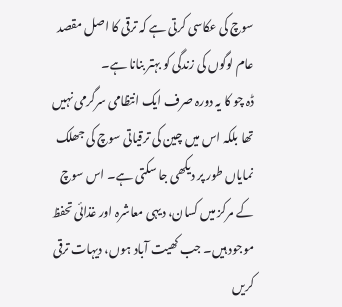سوچ کی عکاسی کرتی ہے کہ ترقی کا اصل مقصد عام لوگوں کی زندگی کو بہتر بنانا ہے۔
ڈہ چو کا یہ دورہ صرف ایک انتظامی سرگرمی نہیں تھا بلکہ اس میں چین کی ترقیاتی سوچ کی جھلک نمایاں طور پر دیکھی جا سکتی ہے۔ اس سوچ کے مرکز میں کسان، دیہی معاشرہ اور غذائی تحفظ موجود ہیں۔ جب کھیت آباد ہوں، دیہات ترقی کریں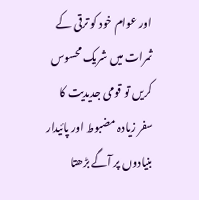اور عوام خود کو ترقی کے ثمرات میں شریک محسوس کریں تو قومی جدیدیت کا سفر زیادہ مضبوط اور پائیدار بنیادوں پر آگے بڑھتا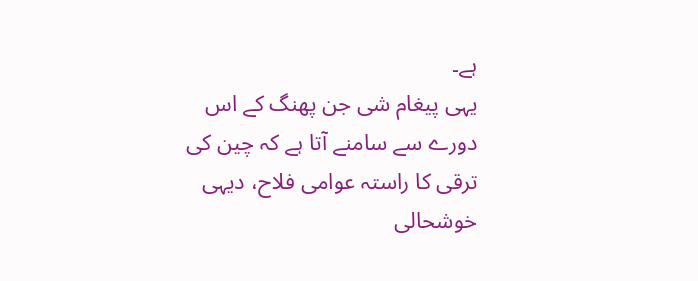ہے۔
یہی پیغام شی جن پھنگ کے اس دورے سے سامنے آتا ہے کہ چین کی ترقی کا راستہ عوامی فلاح، دیہی خوشحالی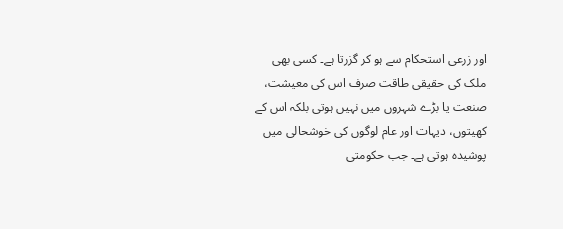اور زرعی استحکام سے ہو کر گزرتا ہے۔ کسی بھی ملک کی حقیقی طاقت صرف اس کی معیشت، صنعت یا بڑے شہروں میں نہیں ہوتی بلکہ اس کے کھیتوں، دیہات اور عام لوگوں کی خوشحالی میں پوشیدہ ہوتی ہے۔ جب حکومتی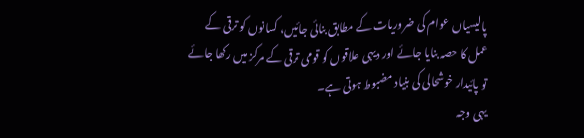پالیسیاں عوام کی ضروریات کے مطابق بنائی جائیں، کسانوں کو ترقی کے عمل کا حصہ بنایا جائے اور دیہی علاقوں کو قومی ترقی کے مرکز میں رکھا جائے تو پائیدار خوشحالی کی بنیاد مضبوط ہوتی ہے۔
یہی وجہ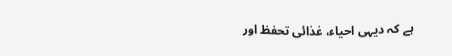ہے کہ دیہی احیاء، غذائی تحفظ اور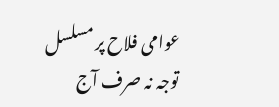عوامی فلاح پر مسلسل توجہ نہ صرف آج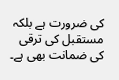کی ضرورت ہے بلکہ مستقبل کی ترقی کی ضمانت بھی ہے۔